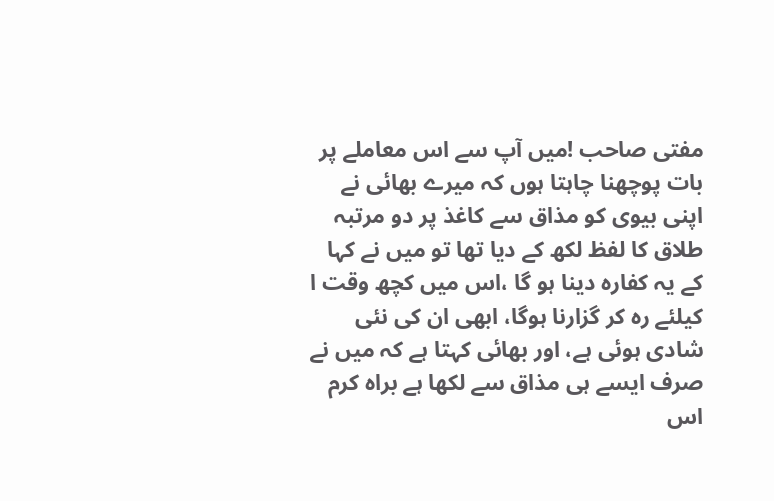مفتی صاحب !میں آپ سے اس معاملے پر بات پوچھنا چاہتا ہوں کہ میرے بھائی نے اپنی بیوی کو مذاق سے کاغذ پر دو مرتبہ طلاق کا لفظ لکھ کے دیا تھا تو میں نے کہا کے یہ کفارہ دینا ہو گا ،اس میں کچھ وقت ا کیلئے رہ کر گزارنا ہوگا، ابھی ان کی نئی شادی ہوئی ہے، اور بھائی کہتا ہے کہ میں نے صرف ایسے ہی مذاق سے لکھا ہے براہ کرم اس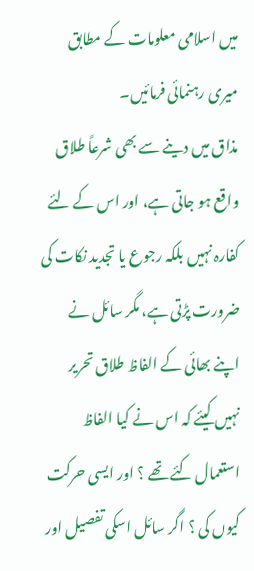میں اسلامی معلومات کے مطابق میری رہنمائی فرمائیں۔
مذاق میں دینے سے بھی شرعاً طلاق واقع ہو جاتی ہے، اور اس کے لئے کفارہ نہیں بلکہ رجوع یا تجدید نکات کی ضرورت پڑتی ہے، مگر سائل نے اپنے بھائی کے الفاظ طلاق تحریر نہیں کیئے کہ اس نے کیا الفاظ استعمال کئے تھے ؟ اور ایسی حرکت کیوں کی ؟ اگر سائل اسکی تفصیل اور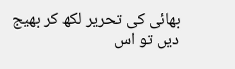بھائی کی تحریر لکھ کر بھیج دیں تو اس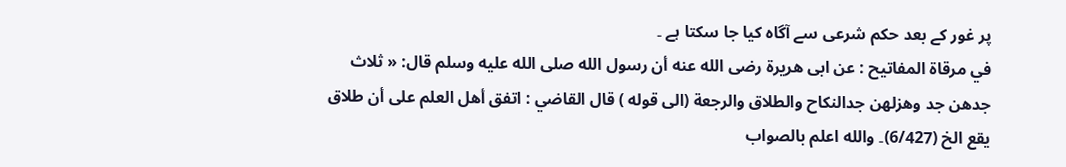پر غور کے بعد حکم شرعی سے آگاہ کیا جا سکتا ہے ۔
في مرقاة المفاتيح : عن ابى هريرۃ رضی الله عنه أن رسول الله صلى الله عليه وسلم قال: « ثلاث جدھن جد وھزلھن جدالنكاح والطلاق والرجعة (الی قوله ) قال القاضي : اتفق أهل العلم على أن طلاق يقع الخ (6/427)۔ والله اعلم بالصواب